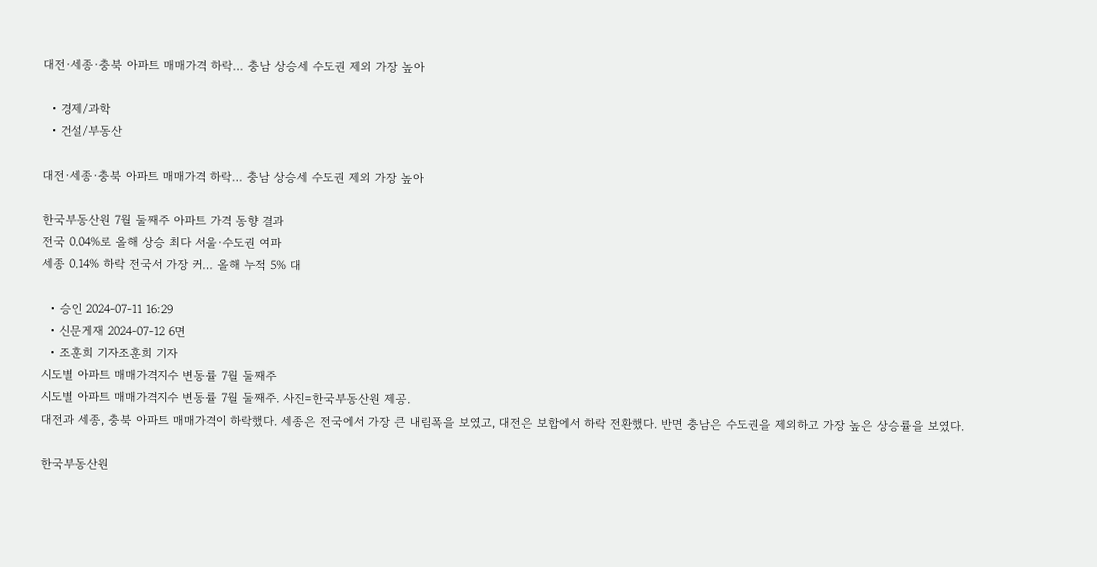대전·세종·충북 아파트 매매가격 하락… 충남 상승세 수도권 제외 가장 높아

  • 경제/과학
  • 건설/부동산

대전·세종·충북 아파트 매매가격 하락… 충남 상승세 수도권 제외 가장 높아

한국부동산원 7월 둘째주 아파트 가격 동향 결과
전국 0.04%로 올해 상승 최다 서울·수도권 여파
세종 0.14% 하락 전국서 가장 커… 올해 누적 5% 대

  • 승인 2024-07-11 16:29
  • 신문게재 2024-07-12 6면
  • 조훈희 기자조훈희 기자
시도별 아파트 매매가격지수 변동률 7월 둘째주
시도별 아파트 매매가격지수 변동률 7월 둘째주. 사진=한국부동산원 제공.
대전과 세종, 충북 아파트 매매가격이 하락했다. 세종은 전국에서 가장 큰 내림폭을 보였고, 대전은 보합에서 하락 전환했다. 반면 충남은 수도권을 제외하고 가장 높은 상승률을 보였다.

한국부동산원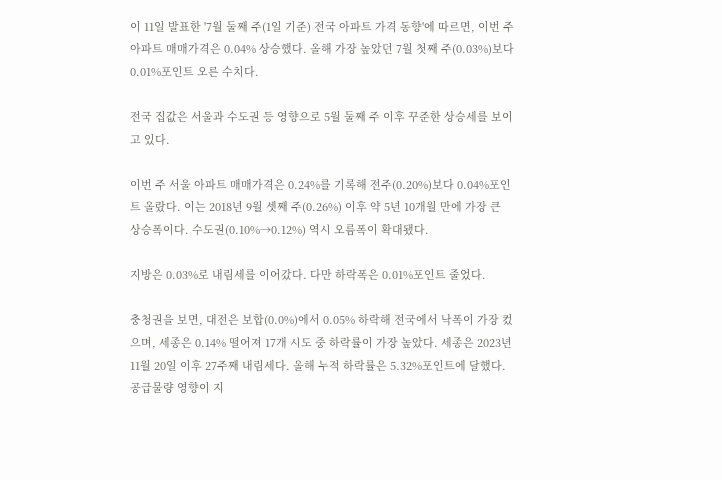이 11일 발표한 '7월 둘째 주(1일 기준) 전국 아파트 가격 동향'에 따르면, 이번 주 아파트 매매가격은 0.04% 상승했다. 올해 가장 높았던 7월 첫째 주(0.03%)보다 0.01%포인트 오른 수치다.

전국 집값은 서울과 수도권 등 영향으로 5월 둘째 주 이후 꾸준한 상승세를 보이고 있다.

이번 주 서울 아파트 매매가격은 0.24%를 기록해 전주(0.20%)보다 0.04%포인트 올랐다. 이는 2018년 9월 셋째 주(0.26%) 이후 약 5년 10개월 만에 가장 큰 상승폭이다. 수도권(0.10%→0.12%) 역시 오름폭이 확대됐다.

지방은 0.03%로 내림세를 이어갔다. 다만 하락폭은 0.01%포인트 줄었다.

충청권을 보면, 대전은 보합(0.0%)에서 0.05% 하락해 전국에서 낙폭이 가장 컸으며, 세종은 0.14% 떨어져 17개 시도 중 하락률이 가장 높았다. 세종은 2023년 11월 20일 이후 27주째 내림세다. 올해 누적 하락률은 5.32%포인트에 달했다. 공급물량 영향이 지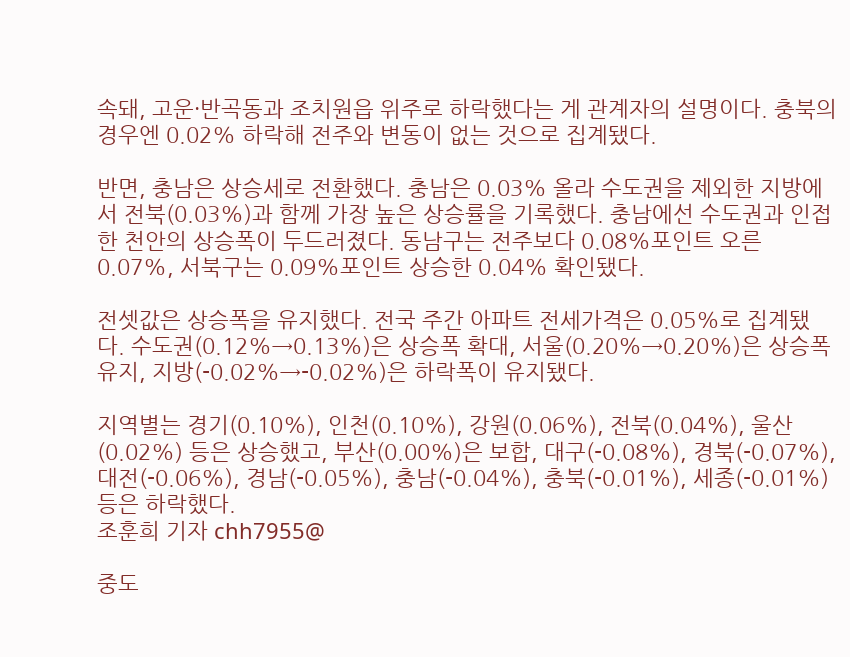속돼, 고운·반곡동과 조치원읍 위주로 하락했다는 게 관계자의 설명이다. 충북의 경우엔 0.02% 하락해 전주와 변동이 없는 것으로 집계됐다.

반면, 충남은 상승세로 전환했다. 충남은 0.03% 올라 수도권을 제외한 지방에서 전북(0.03%)과 함께 가장 높은 상승률을 기록했다. 충남에선 수도권과 인접한 천안의 상승폭이 두드러졌다. 동남구는 전주보다 0.08%포인트 오른 0.07%, 서북구는 0.09%포인트 상승한 0.04% 확인됐다.

전셋값은 상승폭을 유지했다. 전국 주간 아파트 전세가격은 0.05%로 집계됐다. 수도권(0.12%→0.13%)은 상승폭 확대, 서울(0.20%→0.20%)은 상승폭 유지, 지방(-0.02%→-0.02%)은 하락폭이 유지됐다.

지역별는 경기(0.10%), 인천(0.10%), 강원(0.06%), 전북(0.04%), 울산(0.02%) 등은 상승했고, 부산(0.00%)은 보합, 대구(-0.08%), 경북(-0.07%), 대전(-0.06%), 경남(-0.05%), 충남(-0.04%), 충북(-0.01%), 세종(-0.01%) 등은 하락했다.
조훈희 기자 chh7955@

중도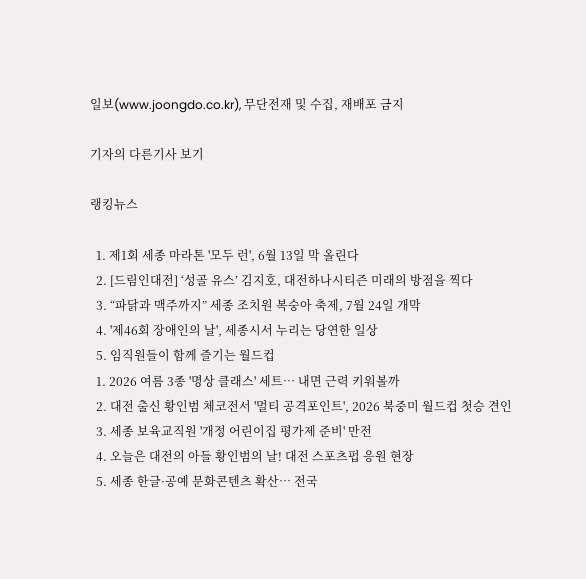일보(www.joongdo.co.kr), 무단전재 및 수집, 재배포 금지

기자의 다른기사 보기

랭킹뉴스

  1. 제1회 세종 마라톤 '모두 런', 6월 13일 막 올린다
  2. [드림인대전] ‘성골 유스’ 김지호, 대전하나시티즌 미래의 방점을 찍다
  3. “파닭과 맥주까지” 세종 조치원 복숭아 축제, 7월 24일 개막
  4. '제46회 장애인의 날', 세종시서 누리는 당연한 일상
  5. 임직원들이 함께 즐기는 월드컵
  1. 2026 여름 3종 '명상 클래스' 세트… 내면 근력 키워볼까
  2. 대전 출신 황인범 체코전서 '멀티 공격포인트', 2026 북중미 월드컵 첫승 견인
  3. 세종 보육교직원 '개정 어린이집 평가제 준비' 만전
  4. 오늘은 대전의 아들 황인범의 날! 대전 스포츠펍 응원 현장
  5. 세종 한글·공예 문화콘텐츠 확산… 전국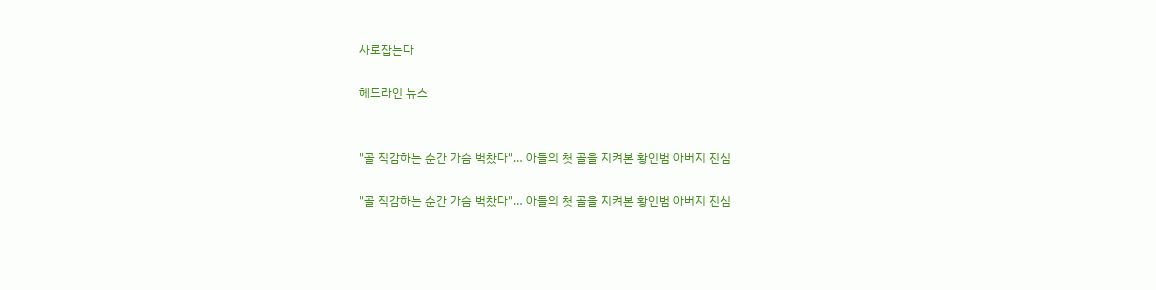사로잡는다

헤드라인 뉴스


"골 직감하는 순간 가슴 벅찼다"… 아들의 첫 골을 지켜본 황인범 아버지 진심

"골 직감하는 순간 가슴 벅찼다"… 아들의 첫 골을 지켜본 황인범 아버지 진심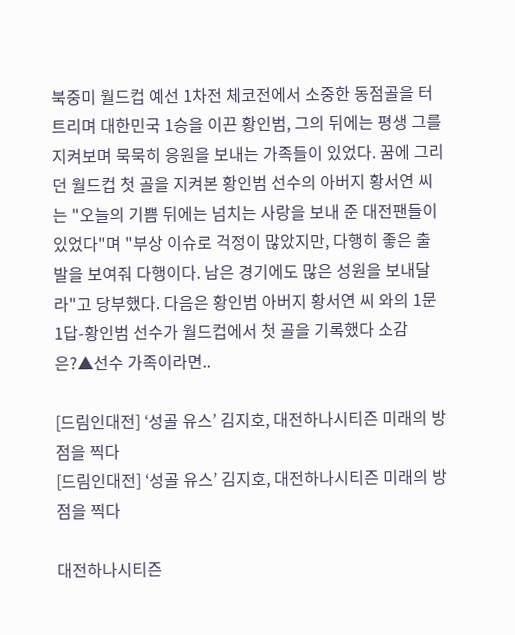북중미 월드컵 예선 1차전 체코전에서 소중한 동점골을 터트리며 대한민국 1승을 이끈 황인범, 그의 뒤에는 평생 그를 지켜보며 묵묵히 응원을 보내는 가족들이 있었다. 꿈에 그리던 월드컵 첫 골을 지켜본 황인범 선수의 아버지 황서연 씨는 "오늘의 기쁨 뒤에는 넘치는 사랑을 보내 준 대전팬들이 있었다"며 "부상 이슈로 걱정이 많았지만, 다행히 좋은 출발을 보여줘 다행이다. 남은 경기에도 많은 성원을 보내달라"고 당부했다. 다음은 황인범 아버지 황서연 씨 와의 1문 1답-황인범 선수가 월드컵에서 첫 골을 기록했다 소감은?▲선수 가족이라면..

[드림인대전] ‘성골 유스’ 김지호, 대전하나시티즌 미래의 방점을 찍다
[드림인대전] ‘성골 유스’ 김지호, 대전하나시티즌 미래의 방점을 찍다

대전하나시티즌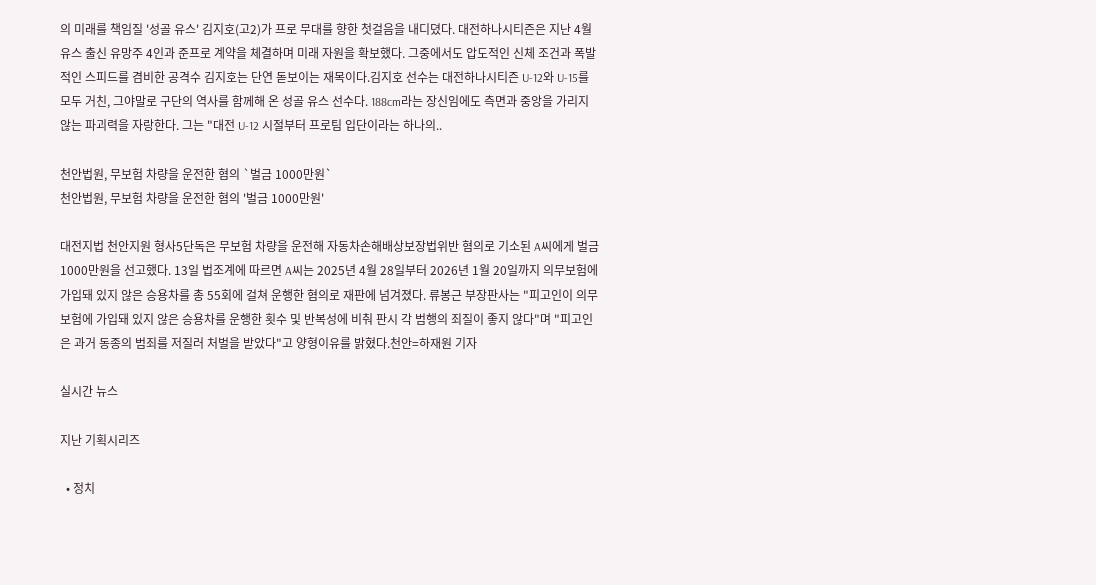의 미래를 책임질 '성골 유스' 김지호(고2)가 프로 무대를 향한 첫걸음을 내디뎠다. 대전하나시티즌은 지난 4월 유스 출신 유망주 4인과 준프로 계약을 체결하며 미래 자원을 확보했다. 그중에서도 압도적인 신체 조건과 폭발적인 스피드를 겸비한 공격수 김지호는 단연 돋보이는 재목이다.김지호 선수는 대전하나시티즌 U-12와 U-15를 모두 거친, 그야말로 구단의 역사를 함께해 온 성골 유스 선수다. 188cm라는 장신임에도 측면과 중앙을 가리지 않는 파괴력을 자랑한다. 그는 "대전 U-12 시절부터 프로팀 입단이라는 하나의..

천안법원, 무보험 차량을 운전한 혐의 `벌금 1000만원`
천안법원, 무보험 차량을 운전한 혐의 '벌금 1000만원'

대전지법 천안지원 형사5단독은 무보험 차량을 운전해 자동차손해배상보장법위반 혐의로 기소된 A씨에게 벌금 1000만원을 선고했다. 13일 법조계에 따르면 A씨는 2025년 4월 28일부터 2026년 1월 20일까지 의무보험에 가입돼 있지 않은 승용차를 총 55회에 걸쳐 운행한 혐의로 재판에 넘겨졌다. 류봉근 부장판사는 "피고인이 의무보험에 가입돼 있지 않은 승용차를 운행한 횟수 및 반복성에 비춰 판시 각 범행의 죄질이 좋지 않다"며 "피고인은 과거 동종의 범죄를 저질러 처벌을 받았다"고 양형이유를 밝혔다.천안=하재원 기자

실시간 뉴스

지난 기획시리즈

  • 정치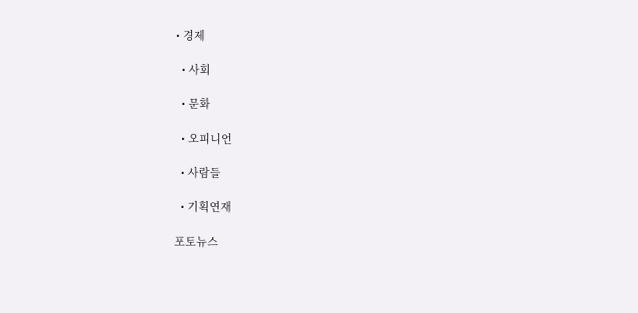• 경제

  • 사회

  • 문화

  • 오피니언

  • 사람들

  • 기획연재

포토뉴스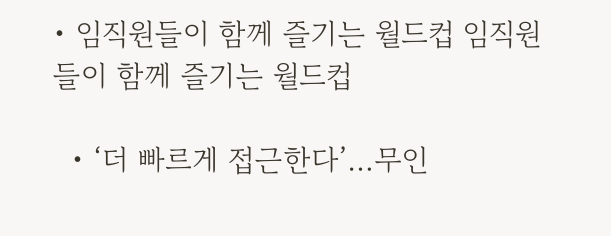• 임직원들이 함께 즐기는 월드컵 임직원들이 함께 즐기는 월드컵

  • ‘더 빠르게 접근한다’…무인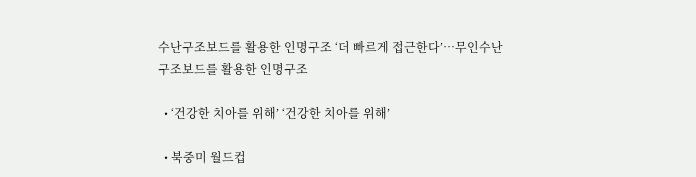수난구조보드를 활용한 인명구조 ‘더 빠르게 접근한다’…무인수난구조보드를 활용한 인명구조

  • ‘건강한 치아를 위해’ ‘건강한 치아를 위해’

  • 북중미 월드컵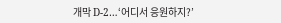개막 D-2…‘어디서 응원하지?’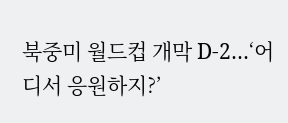북중미 월드컵 개막 D-2…‘어디서 응원하지?’